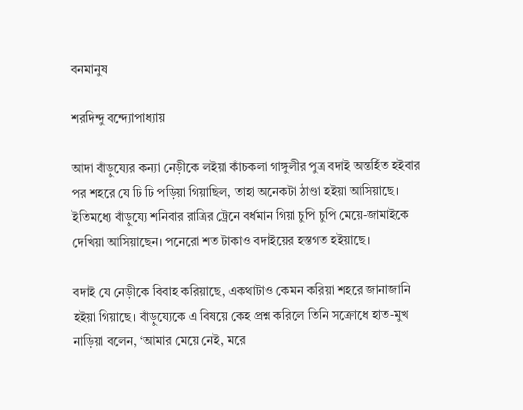বনমানুষ

শরদিন্দু বন্দ্যোপাধ্যায়

আদা বাঁড়ুয্যের কন্যা নেড়ীকে লইয়া কাঁচকলা গাঙ্গুলীর পুত্র বদাই অন্তর্হিত হইবার পর শহরে যে ঢি ঢি পড়িয়া গিয়াছিল, তাহা অনেকটা ঠাণ্ডা হইয়া আসিয়াছে। ইতিমধ্যে বাঁড়ুয্যে শনিবার রাত্রির ট্রেনে বর্ধমান গিয়া চুপি চুপি মেয়ে-জামাইকে দেখিয়া আসিয়াছেন। পনেরো শত টাকাও বদাইয়ের হস্তগত হইয়াছে।

বদাই যে নেড়ীকে বিবাহ করিয়াছে, একথাটাও কেমন করিয়া শহরে জানাজানি হইয়া গিয়াছে। বাঁড়ুয্যেকে এ বিষয়ে কেহ প্রশ্ন করিলে তিনি সক্রোধে হাত-মুখ নাড়িয়া বলেন, ‘আমার মেয়ে নেই, মরে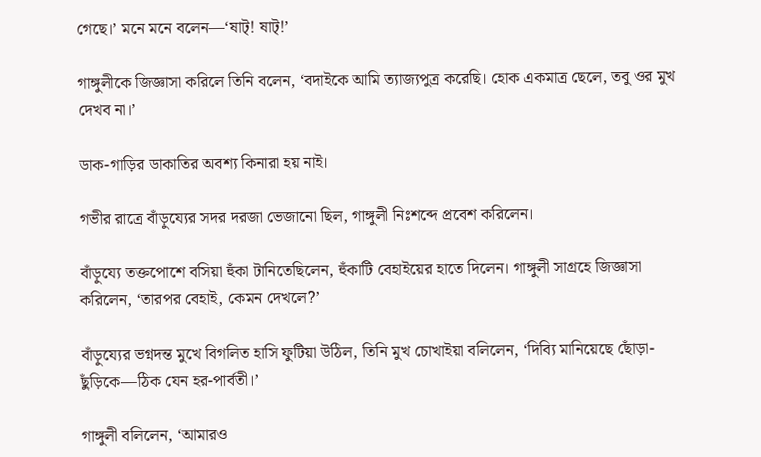গেছে।’ মনে মনে বলেন—‘ষাট্! ষাট্!’

গাঙ্গুলীকে জিজ্ঞাসা করিলে তিনি বলেন, ‘বদাইকে আমি ত্যাজ্যপুত্র করেছি। হোক একমাত্র ছেলে, তবু ওর মুখ দেখব না।’

ডাক-গাড়ির ডাকাতির অবশ্য কিনারা হয় নাই।

গভীর রাত্রে বাঁড়ুয্যের সদর দরজা ভেজানো ছিল, গাঙ্গুলী নিঃশব্দে প্রবেশ করিলেন।

বাঁড়ুয্যে তক্তপোশে বসিয়া হুঁকা টানিতেছিলেন, হুঁকাটি বেহাইয়ের হাতে দিলেন। গাঙ্গুলী সাগ্রহে জিজ্ঞাসা করিলেন, ‘তারপর বেহাই, কেমন দেখলে?’

বাঁড়ুয্যের ভগ্নদন্ত মুখে বিগলিত হাসি ফুটিয়া উঠিল, তিনি মুখ চোখাইয়া বলিলেন, ‘দিব্যি মানিয়েছে ছোঁড়া-ছুঁড়িকে—ঠিক যেন হর-পার্বতী।’

গাঙ্গুলী বলিলেন, ‘আমারও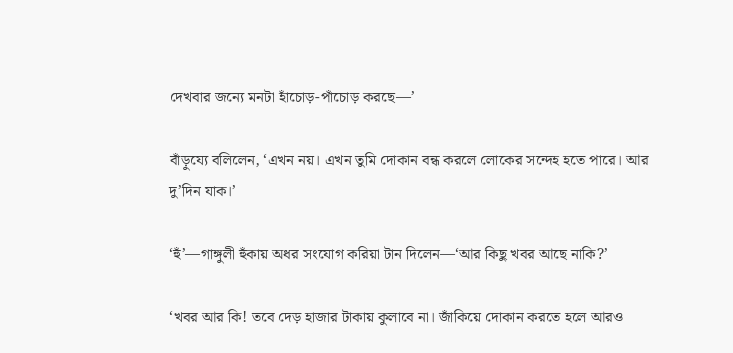দেখবার জন্যে মনটা হাঁচোড়-পাঁচোড় করছে—’

বাঁড়ুয্যে বলিলেন, ‘এখন নয়। এখন তুমি দোকান বন্ধ করলে লোকের সন্দেহ হতে পারে। আর দু’দিন যাক।’

‘হুঁ’—গাঙ্গুলী হুঁকায় অধর সংযোগ করিয়া টান দিলেন—‘আর কিছু খবর আছে নাকি?’

‘খবর আর কি! তবে দেড় হাজার টাকায় কুলাবে না। জাঁকিয়ে দোকান করতে হলে আরও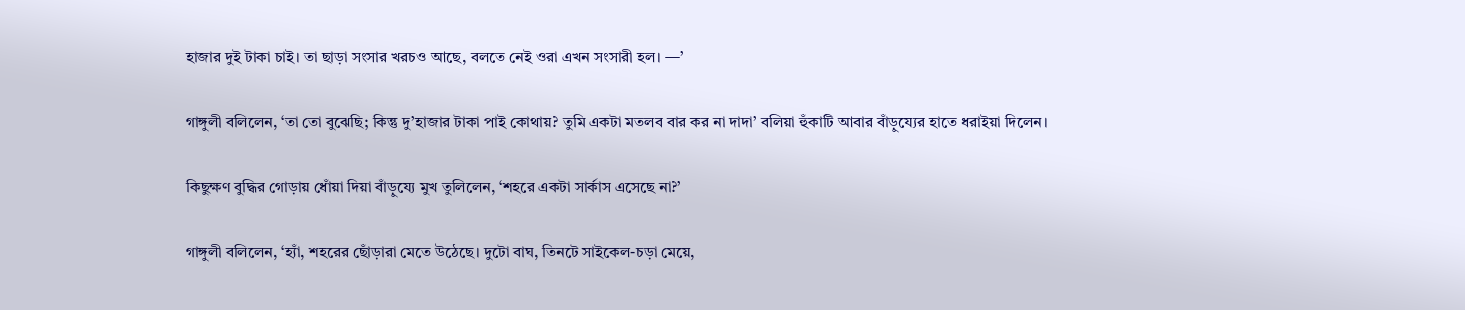হাজার দুই টাকা চাই। তা ছাড়া সংসার খরচও আছে, বলতে নেই ওরা এখন সংসারী হল। —’

গাঙ্গুলী বলিলেন, ‘তা তো বুঝেছি; কিন্তু দু’হাজার টাকা পাই কোথায়? তুমি একটা মতলব বার কর না দাদা’ বলিয়া হুঁকাটি আবার বাঁড়ুয্যের হাতে ধরাইয়া দিলেন।

কিছুক্ষণ বুদ্ধির গোড়ায় ধোঁয়া দিয়া বাঁড়ুয্যে মুখ তুলিলেন, ‘শহরে একটা সার্কাস এসেছে না?’

গাঙ্গুলী বলিলেন, ‘হ্যাঁ, শহরের ছোঁড়ারা মেতে উঠেছে। দুটো বাঘ, তিনটে সাইকেল-চড়া মেয়ে,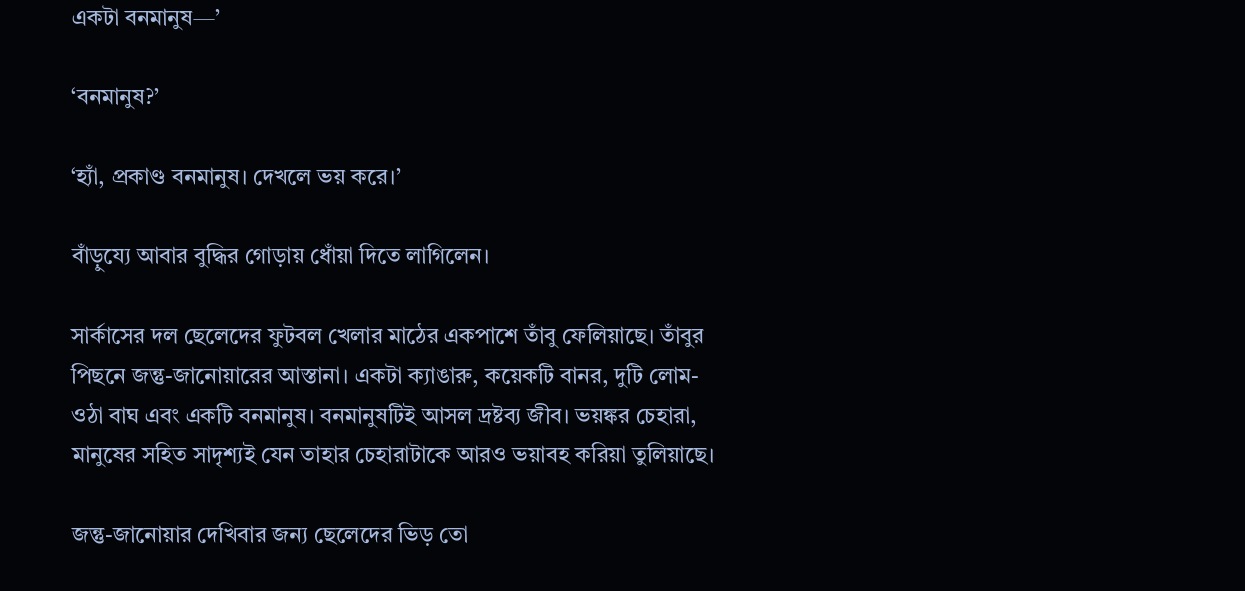একটা বনমানুষ—’

‘বনমানুষ?’

‘হ্যাঁ, প্রকাণ্ড বনমানুষ। দেখলে ভয় করে।’

বাঁড়ুয্যে আবার বুদ্ধির গোড়ায় ধোঁয়া দিতে লাগিলেন।

সার্কাসের দল ছেলেদের ফুটবল খেলার মাঠের একপাশে তাঁবু ফেলিয়াছে। তাঁবুর পিছনে জন্তু-জানোয়ারের আস্তানা। একটা ক্যাঙারু, কয়েকটি বানর, দুটি লোম-ওঠা বাঘ এবং একটি বনমানুষ। বনমানুষটিই আসল দ্রষ্টব্য জীব। ভয়ঙ্কর চেহারা, মানুষের সহিত সাদৃশ্যই যেন তাহার চেহারাটাকে আরও ভয়াবহ করিয়া তুলিয়াছে।

জন্তু-জানোয়ার দেখিবার জন্য ছেলেদের ভিড় তো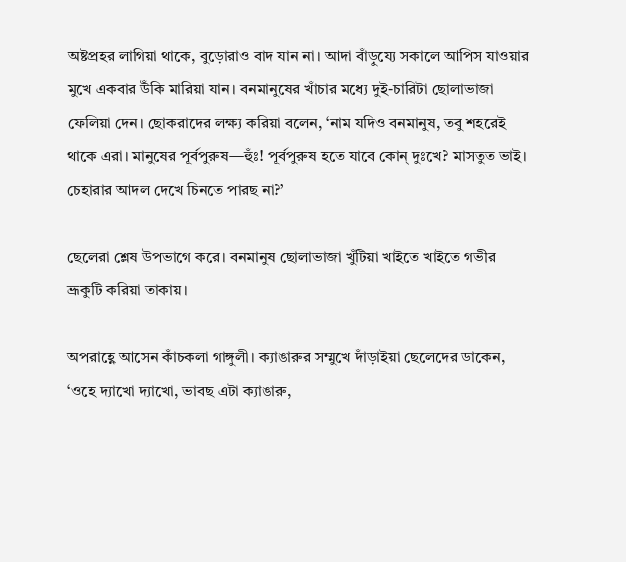অষ্টপ্রহর লাগিয়া থাকে, বুড়োরাও বাদ যান না। আদা বাঁড়ুয্যে সকালে আপিস যাওয়ার মুখে একবার উঁকি মারিয়া যান। বনমানুষের খাঁচার মধ্যে দুই-চারিটা ছোলাভাজা ফেলিয়া দেন। ছোকরাদের লক্ষ্য করিয়া বলেন, ‘নাম যদিও বনমানুষ, তবু শহরেই থাকে এরা। মানুষের পূর্বপুরুষ—হুঁঃ! পূর্বপুরুষ হতে যাবে কোন্ দুঃখে? মাসতুত ভাই। চেহারার আদল দেখে চিনতে পারছ না?’

ছেলেরা শ্লেষ উপভাগে করে। বনমানুষ ছোলাভাজা খুঁটিয়া খাইতে খাইতে গভীর ভ্রূকুটি করিয়া তাকায়।

অপরাহ্ণে আসেন কাঁচকলা গাঙ্গুলী। ক্যাঙারুর সম্মুখে দাঁড়াইয়া ছেলেদের ডাকেন, ‘ওহে দ্যাখো দ্যাখো, ভাবছ এটা ক্যাঙারু,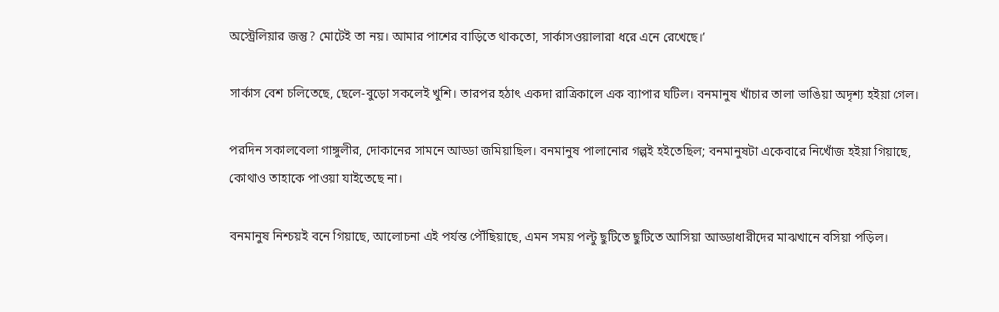অস্ট্রেলিয়ার জন্তু? মোটেই তা নয়। আমার পাশের বাড়িতে থাকতো, সার্কাসওয়ালারা ধরে এনে রেখেছে।’

সার্কাস বেশ চলিতেছে, ছেলে-বুড়ো সকলেই খুশি। তারপর হঠাৎ একদা রাত্রিকালে এক ব্যাপার ঘটিল। বনমানুষ খাঁচার তালা ভাঙিয়া অদৃশ্য হইয়া গেল।

পরদিন সকালবেলা গাঙ্গুলীর, দোকানের সামনে আড্ডা জমিয়াছিল। বনমানুষ পালানোর গল্পই হইতেছিল; বনমানুষটা একেবারে নিখোঁজ হইয়া গিয়াছে, কোথাও তাহাকে পাওয়া যাইতেছে না।

বনমানুষ নিশ্চয়ই বনে গিয়াছে, আলোচনা এই পর্যন্ত পৌঁছিয়াছে, এমন সময় পল্টু ছুটিতে ছুটিতে আসিয়া আড্ডাধারীদের মাঝখানে বসিয়া পড়িল।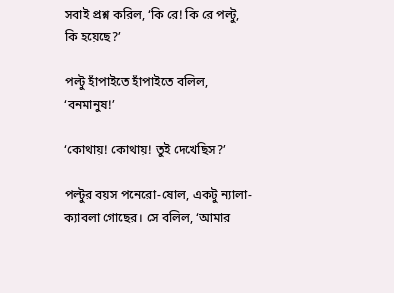সবাই প্রশ্ন করিল, ‘কি রে! কি রে পল্টু, কি হয়েছে?’

পল্টু হাঁপাইতে হাঁপাইতে বলিল, ‘বনমানুষ!’

‘কোথায়! কোথায়! তুই দেখেছিস?’

পল্টুর বয়স পনেরো-ষোল, একটু ন্যালা-ক্যাবলা গোছের। সে বলিল, ‘আমার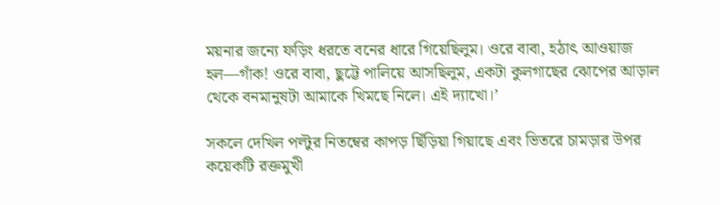ময়নার জন্যে ফড়িং ধরতে বনের ধারে গিয়েছিলুম। ওরে বাবা, হঠাৎ আওয়াজ হল—গাঁক! ওরে বাবা, ছুট্টে পালিয়ে আসছিলুম, একটা কুলগাছের ঝোপের আড়াল থেকে বনমানুষটা আমাকে খিমছে নিলে। এই দ্যাখো।’

সকলে দেখিল পল্টুর নিতম্বের কাপড় ছিঁড়িয়া গিয়াছে এবং ভিতরে চামড়ার উপর কয়েকটি রক্তমুখী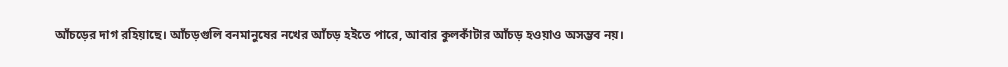আঁচড়ের দাগ রহিয়াছে। আঁচড়গুলি বনমানুষের নখের আঁচড় হইতে পারে, আবার কুলকাঁটার আঁচড় হওয়াও অসম্ভব নয়।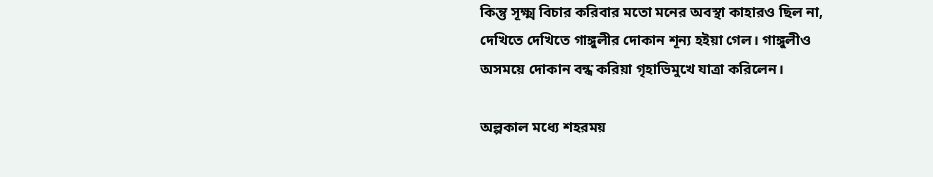কিন্তু সূক্ষ্ম বিচার করিবার মতো মনের অবস্থা কাহারও ছিল না, দেখিতে দেখিতে গাঙ্গুলীর দোকান শূন্য হইয়া গেল। গাঙ্গুলীও অসময়ে দোকান বন্ধ করিয়া গৃহাভিমুখে যাত্রা করিলেন।

অল্পকাল মধ্যে শহরময়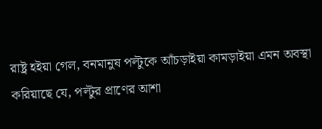রাষ্ট্র হইয়া গেল, বনমানুষ পল্টুকে আঁচড়াইয়া কামড়াইয়া এমন অবস্থা করিয়াছে যে, পল্টুর প্রাণের আশা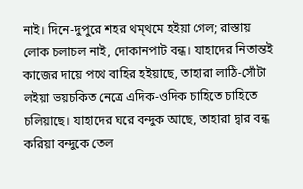নাই। দিনে-দুপুরে শহর থম্‌থমে হইয়া গেল; রাস্তায় লোক চলাচল নাই, দোকানপাট বন্ধ। যাহাদের নিতান্তই কাজের দায়ে পথে বাহির হইয়াছে, তাহারা লাঠি-সোঁটা লইয়া ভয়চকিত নেত্রে এদিক-ওদিক চাহিতে চাহিতে চলিয়াছে। যাহাদের ঘরে বন্দুক আছে, তাহারা দ্বার বন্ধ করিয়া বন্দুকে তেল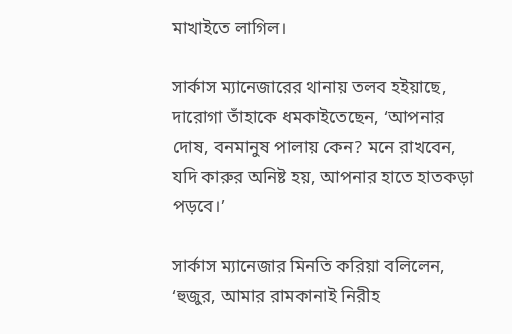মাখাইতে লাগিল।

সার্কাস ম্যানেজারের থানায় তলব হইয়াছে, দারোগা তাঁহাকে ধমকাইতেছেন, ‘আপনার দোষ, বনমানুষ পালায় কেন? মনে রাখবেন, যদি কারুর অনিষ্ট হয়, আপনার হাতে হাতকড়া পড়বে।’

সার্কাস ম্যানেজার মিনতি করিয়া বলিলেন, ‘হুজুর, আমার রামকানাই নিরীহ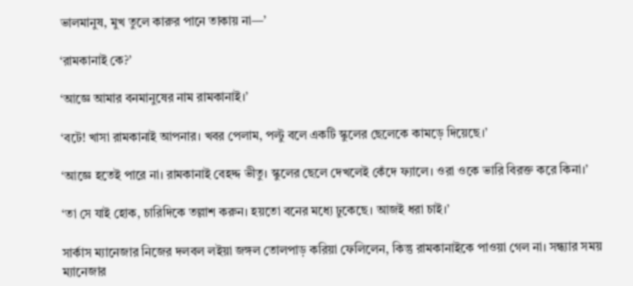ভালমানুষ, মুখ তুলে কারুর পানে তাকায় না—’

‘রামকানাই কে?’

‘আজ্ঞে আমার বনমানুষের নাম রামকানাই।’

‘বটে! খাসা রামকানাই আপনার। খবর পেলাম, পল্টু বলে একটি স্কুলের ছেলেকে কামড়ে দিয়েছে।’

‘আজ্ঞে হতেই পারে না। রামকানাই বেহদ্দ ভীতু। স্কুলের ছেলে দেখলেই কেঁদে ফ্যালে। ওরা ওকে ভারি বিরক্ত করে কিনা।’

‘তা সে যাই হোক, চারিদিকে তল্লাশ করুন। হয়তো বনের মধ্যে ঢুকেছে। আজই ধরা চাই।’

সার্কাস ম্যানেজার নিজের দলবল লইয়া জঙ্গল তোলপাড় করিয়া ফেলিলেন, কিন্তু রামকানাইকে পাওয়া গেল না। সন্ধ্যার সময় ম্যানেজার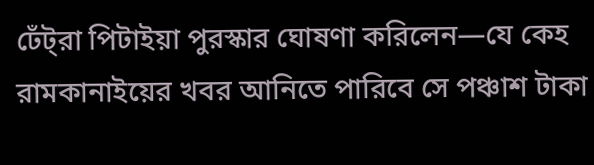ঢেঁট্‌রা পিটাইয়া পুরস্কার ঘোষণা করিলেন—যে কেহ রামকানাইয়ের খবর আনিতে পারিবে সে পঞ্চাশ টাকা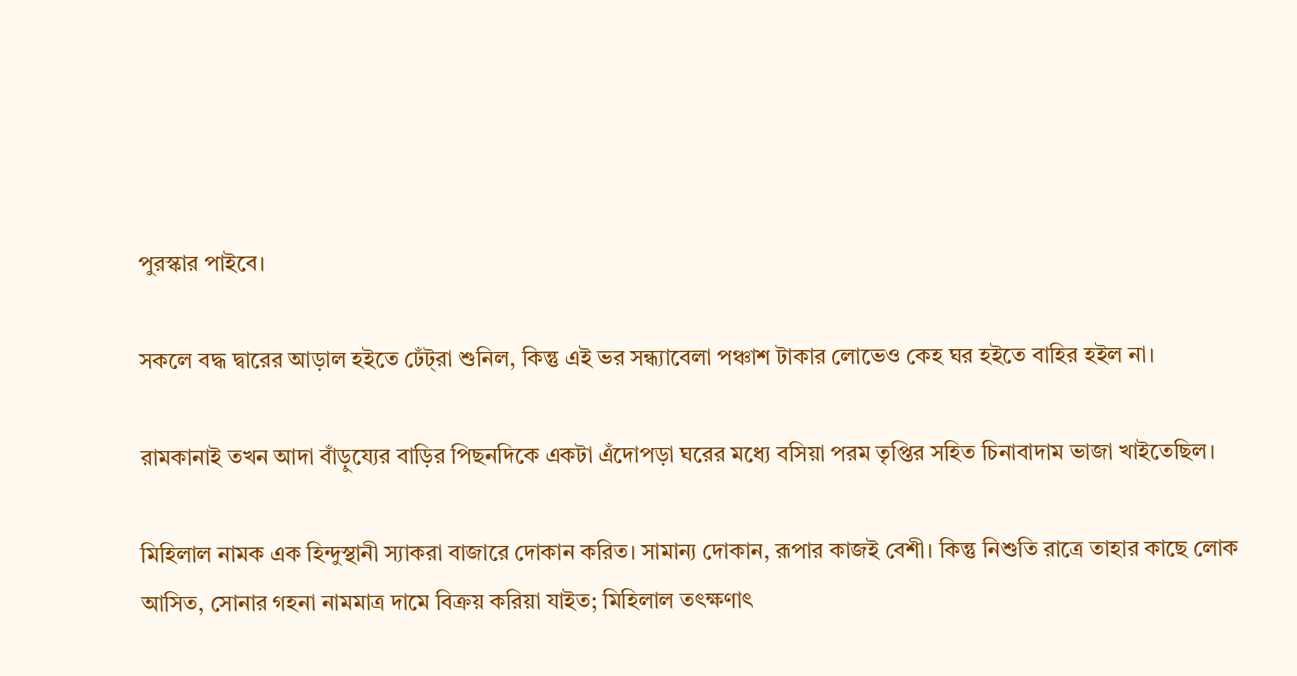পুরস্কার পাইবে।

সকলে বদ্ধ দ্বারের আড়াল হইতে ঢেঁট্‌রা শুনিল, কিন্তু এই ভর সন্ধ্যাবেলা পঞ্চাশ টাকার লোভেও কেহ ঘর হইতে বাহির হইল না।

রামকানাই তখন আদা বাঁড়ুয্যের বাড়ির পিছনদিকে একটা এঁদোপড়া ঘরের মধ্যে বসিয়া পরম তৃপ্তির সহিত চিনাবাদাম ভাজা খাইতেছিল।

মিহিলাল নামক এক হিন্দুস্থানী স্যাকরা বাজারে দোকান করিত। সামান্য দোকান, রূপার কাজই বেশী। কিন্তু নিশুতি রাত্রে তাহার কাছে লোক আসিত, সোনার গহনা নামমাত্র দামে বিক্রয় করিয়া যাইত; মিহিলাল তৎক্ষণাৎ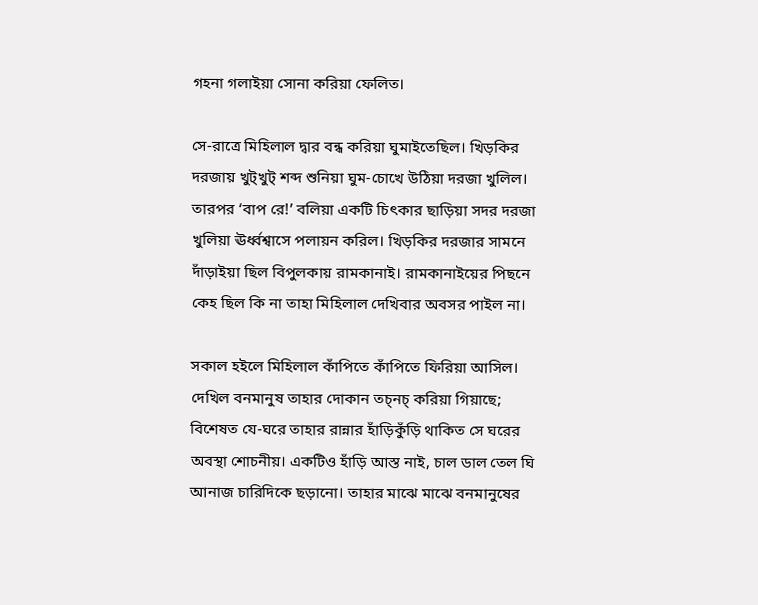গহনা গলাইয়া সোনা করিয়া ফেলিত।

সে-রাত্রে মিহিলাল দ্বার বন্ধ করিয়া ঘুমাইতেছিল। খিড়কির দরজায় খুট্‌খুট্ শব্দ শুনিয়া ঘুম-চোখে উঠিয়া দরজা খুলিল। তারপর ‘বাপ রে!’ বলিয়া একটি চিৎকার ছাড়িয়া সদর দরজা খুলিয়া ঊর্ধ্বশ্বাসে পলায়ন করিল। খিড়কির দরজার সামনে দাঁড়াইয়া ছিল বিপুলকায় রামকানাই। রামকানাইয়ের পিছনে কেহ ছিল কি না তাহা মিহিলাল দেখিবার অবসর পাইল না।

সকাল হইলে মিহিলাল কাঁপিতে কাঁপিতে ফিরিয়া আসিল। দেখিল বনমানুষ তাহার দোকান তচ্‌নচ্‌ করিয়া গিয়াছে; বিশেষত যে-ঘরে তাহার রান্নার হাঁড়িকুঁড়ি থাকিত সে ঘরের অবস্থা শোচনীয়। একটিও হাঁড়ি আস্ত নাই, চাল ডাল তেল ঘি আনাজ চারিদিকে ছড়ানো। তাহার মাঝে মাঝে বনমানুষের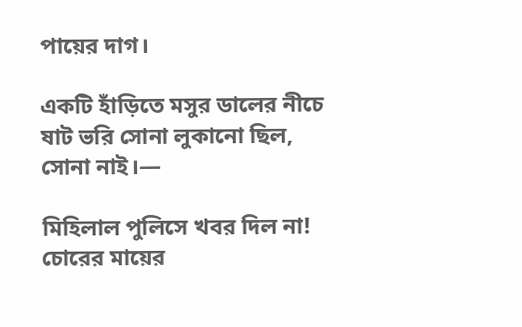পায়ের দাগ।

একটি হাঁড়িতে মসুর ডালের নীচে ষাট ভরি সোনা লুকানো ছিল, সোনা নাই।—

মিহিলাল পুলিসে খবর দিল না! চোরের মায়ের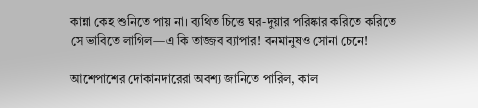কান্না কেহ শুনিতে পায় না। ব্যথিত চিত্তে ঘর-দুয়ার পরিষ্কার করিতে করিতে সে ভাবিতে লাগিল—এ কি তাজ্জব ব্যাপার! বনমানুষও সোনা চেনে!

আশেপাশের দোকানদারেরা অবশ্য জানিতে পারিল, কাল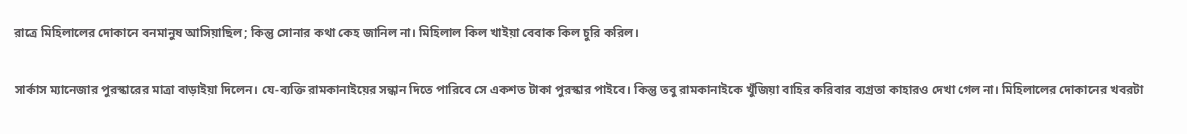রাত্রে মিহিলালের দোকানে বনমানুষ আসিয়াছিল; কিন্তু সোনার কথা কেহ জানিল না। মিহিলাল কিল খাইয়া বেবাক কিল চুরি করিল।

সার্কাস ম্যানেজার পুরস্কারের মাত্রা বাড়াইয়া দিলেন। যে-ব্যক্তি রামকানাইয়ের সন্ধান দিতে পারিবে সে একশত টাকা পুরস্কার পাইবে। কিন্তু তবু রামকানাইকে খুঁজিয়া বাহির করিবার ব্যগ্রতা কাহারও দেখা গেল না। মিহিলালের দোকানের খবরটা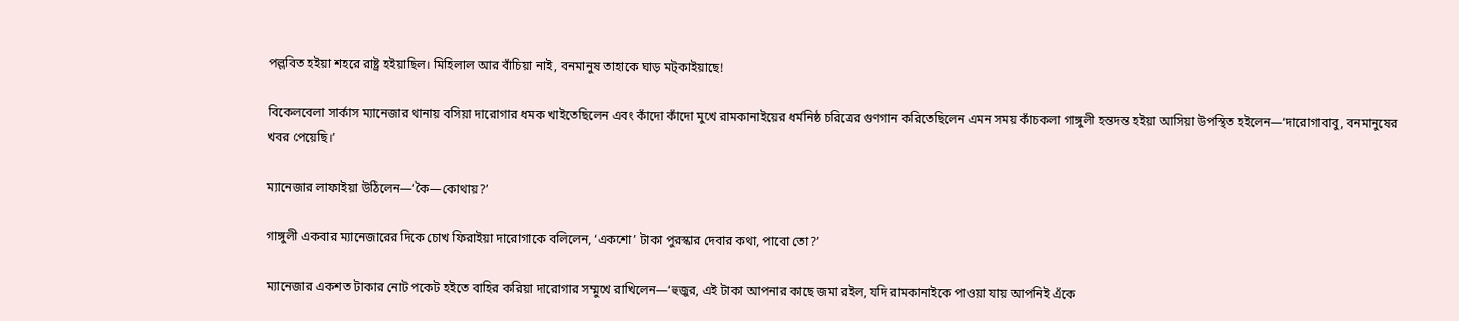পল্লবিত হইয়া শহরে রাষ্ট্র হইয়াছিল। মিহিলাল আর বাঁচিয়া নাই, বনমানুষ তাহাকে ঘাড় মট্কাইয়াছে!

বিকেলবেলা সার্কাস ম্যানেজার থানায় বসিয়া দারোগার ধমক খাইতেছিলেন এবং কাঁদো কাঁদো মুখে রামকানাইয়ের ধর্মনিষ্ঠ চরিত্রের গুণগান করিতেছিলেন এমন সময় কাঁচকলা গাঙ্গুলী হন্তদন্ত হইয়া আসিয়া উপস্থিত হইলেন—‘দারোগাবাবু, বনমানুষের খবর পেয়েছি।’

ম্যানেজার লাফাইয়া উঠিলেন—‘কৈ—কোথায়?’

গাঙ্গুলী একবার ম্যানেজারের দিকে চোখ ফিরাইয়া দারোগাকে বলিলেন, ‘একশো’ টাকা পুরস্কার দেবার কথা, পাবো তো?’

ম্যানেজার একশত টাকার নোট পকেট হইতে বাহির করিয়া দারোগার সম্মুখে রাখিলেন—‘হুজুর, এই টাকা আপনার কাছে জমা রইল, যদি রামকানাইকে পাওয়া যায় আপনিই এঁকে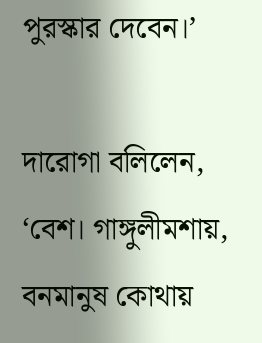পুরস্কার দেবেন।’

দারোগা বলিলেন, ‘বেশ। গাঙ্গুলীমশায়, বনমানুষ কোথায়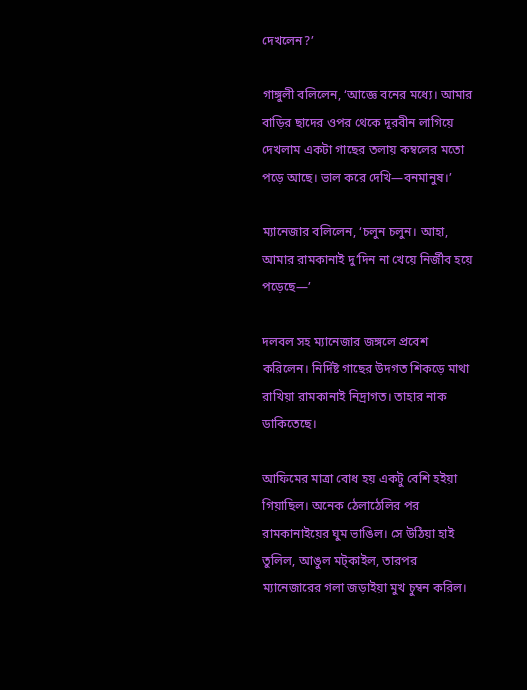দেখলেন?’

গাঙ্গুলী বলিলেন, ‘আজ্ঞে বনের মধ্যে। আমার বাড়ির ছাদের ওপর থেকে দূরবীন লাগিয়ে দেখলাম একটা গাছের তলায় কম্বলের মতো পড়ে আছে। ভাল করে দেখি—বনমানুষ।’

ম্যানেজার বলিলেন, ‘চলুন চলুন। আহা, আমার রামকানাই দু’দিন না খেয়ে নির্জীব হয়ে পড়েছে—’

দলবল সহ ম্যানেজার জঙ্গলে প্রবেশ করিলেন। নির্দিষ্ট গাছের উদগত শিকড়ে মাথা রাখিয়া রামকানাই নিদ্রাগত। তাহার নাক ডাকিতেছে।

আফিমের মাত্রা বোধ হয় একটু বেশি হইয়া গিয়াছিল। অনেক ঠেলাঠেলির পর রামকানাইয়ের ঘুম ভাঙিল। সে উঠিয়া হাই তুলিল, আঙুল মট্‌কাইল, তারপর ম্যানেজারের গলা জড়াইয়া মুখ চুম্বন করিল।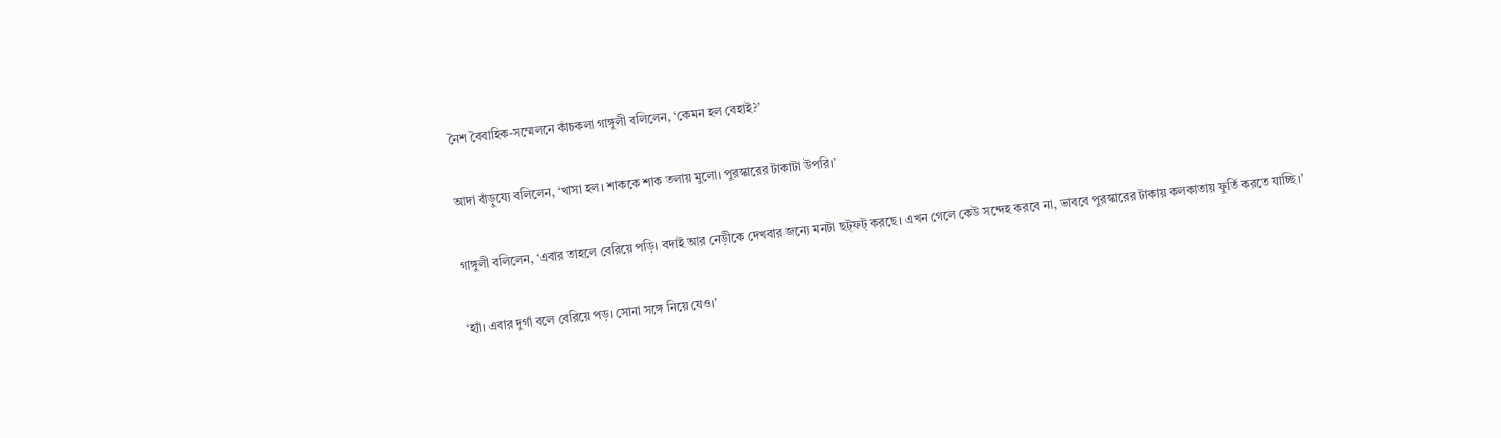নৈশ বৈবাহিক-সম্মেলনে কাঁচকলা গাঙ্গুলী বলিলেন, ‘কেমন হল বেহাই?’

আদা বাঁড়ুয্যে বলিলেন, ‘খাসা হল। শাককে শাক তলায় মুলো। পুরস্কারের টাকাটা উপরি।’

গাঙ্গুলী বলিলেন, ‘এবার তাহলে বেরিয়ে পড়ি। বদাই আর নেড়ীকে দেখবার জন্যে মনটা ছট্ফট্ করছে। এখন গেলে কেউ সন্দেহ করবে না, ভাববে পুরস্কারের টাকায় কলকাতায় ফুর্তি করতে যাচ্ছি।’

‘হ্যাঁ। এবার দুর্গা বলে বেরিয়ে পড়। সোনা সঙ্গে নিয়ে যেও।’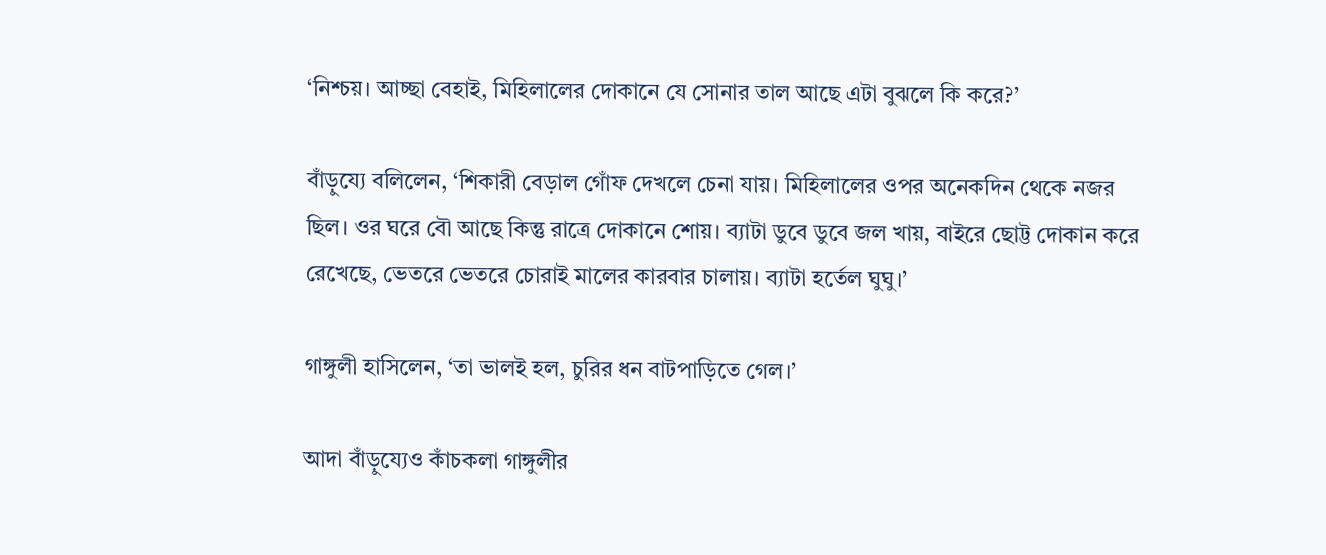‘নিশ্চয়। আচ্ছা বেহাই, মিহিলালের দোকানে যে সোনার তাল আছে এটা বুঝলে কি করে?’

বাঁড়ুয্যে বলিলেন, ‘শিকারী বেড়াল গোঁফ দেখলে চেনা যায়। মিহিলালের ওপর অনেকদিন থেকে নজর ছিল। ওর ঘরে বৌ আছে কিন্তু রাত্রে দোকানে শোয়। ব্যাটা ডুবে ডুবে জল খায়, বাইরে ছোট্ট দোকান করে রেখেছে, ভেতরে ভেতরে চোরাই মালের কারবার চালায়। ব্যাটা হর্তেল ঘুঘু।’

গাঙ্গুলী হাসিলেন, ‘তা ভালই হল, চুরির ধন বাটপাড়িতে গেল।’

আদা বাঁড়ুয্যেও কাঁচকলা গাঙ্গুলীর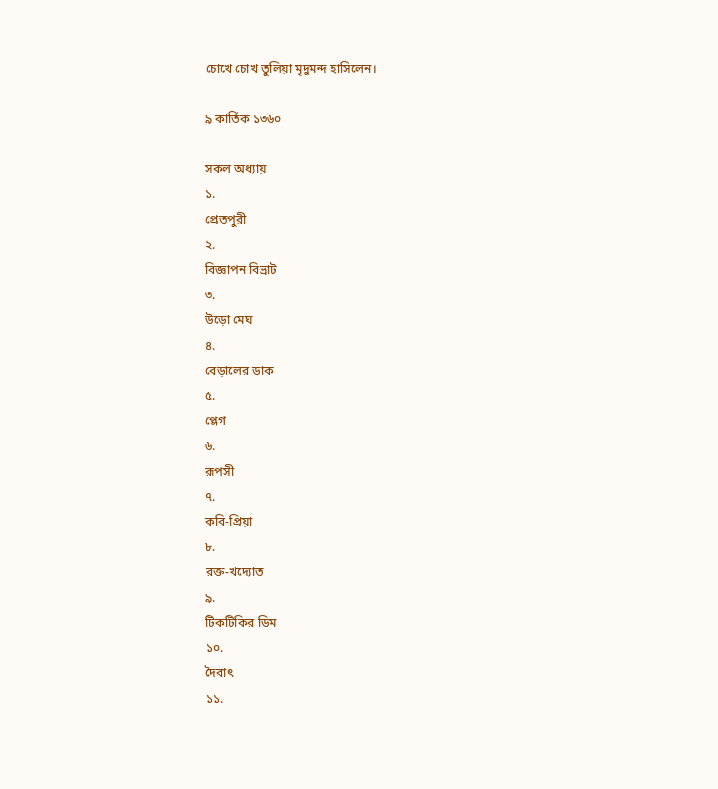চোখে চোখ তুলিয়া মৃদুমন্দ হাসিলেন।

৯ কার্তিক ১৩৬০

সকল অধ্যায়
১.
প্রেতপুরী
২.
বিজ্ঞাপন বিভ্রাট
৩.
উড়ো মেঘ
৪.
বেড়ালের ডাক
৫.
প্লেগ
৬.
রূপসী
৭.
কবি-প্রিয়া
৮.
রক্ত-খদ্যোত
৯.
টিকটিকির ডিম
১০.
দৈবাৎ
১১.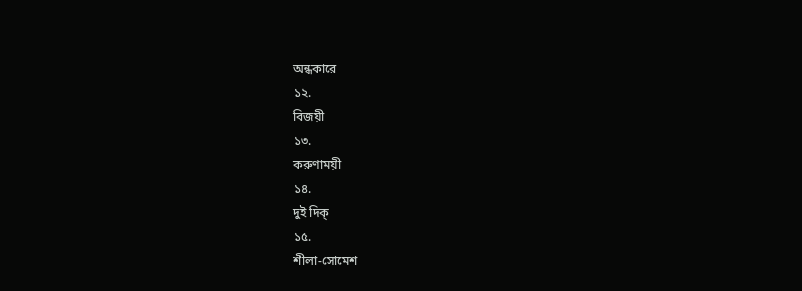অন্ধকারে
১২.
বিজয়ী
১৩.
করুণাময়ী
১৪.
দুই দিক্
১৫.
শীলা-সোমেশ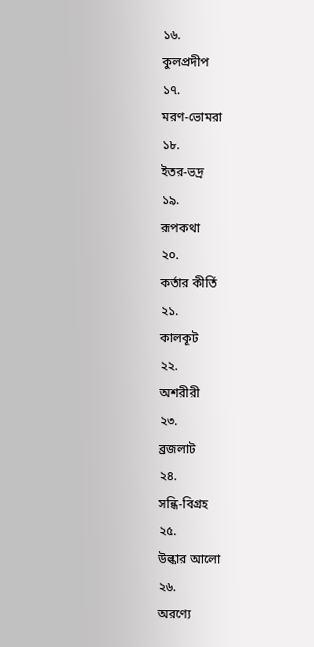১৬.
কুলপ্রদীপ
১৭.
মরণ-ভোমরা
১৮.
ইতর-ভদ্র
১৯.
রূপকথা
২০.
কর্তার কীর্তি
২১.
কালকূট
২২.
অশরীরী
২৩.
ব্রজলাট
২৪.
সন্ধি-বিগ্রহ
২৫.
উল্কার আলো
২৬.
অরণ্যে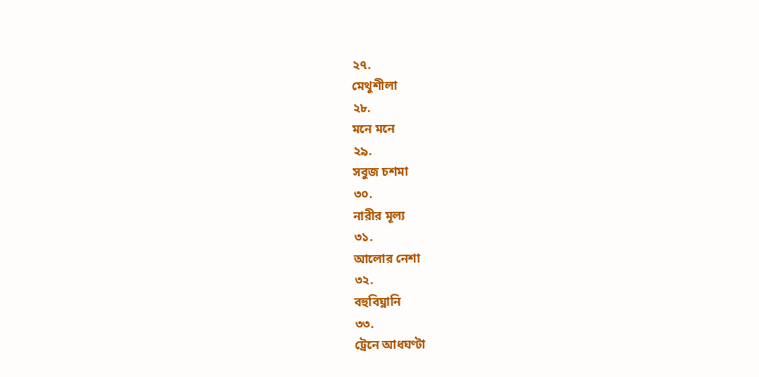২৭.
মেথুশীলা
২৮.
মনে মনে
২৯.
সবুজ চশমা
৩০.
নারীর মূল্য
৩১.
আলোর নেশা
৩২.
বহুবিঘ্নানি
৩৩.
ট্রেনে আধঘণ্টা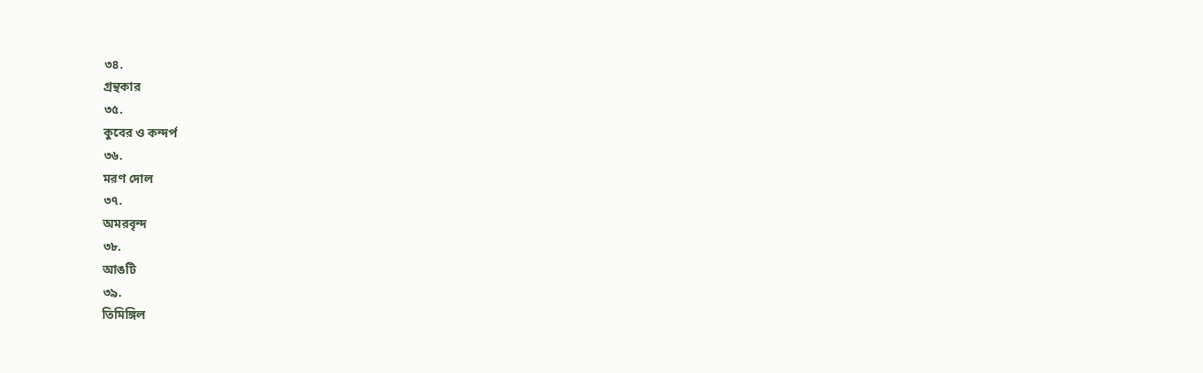৩৪.
গ্রন্থকার
৩৫.
কুবের ও কন্দর্প
৩৬.
মরণ দোল
৩৭.
অমরবৃন্দ
৩৮.
আঙটি
৩৯.
তিমিঙ্গিল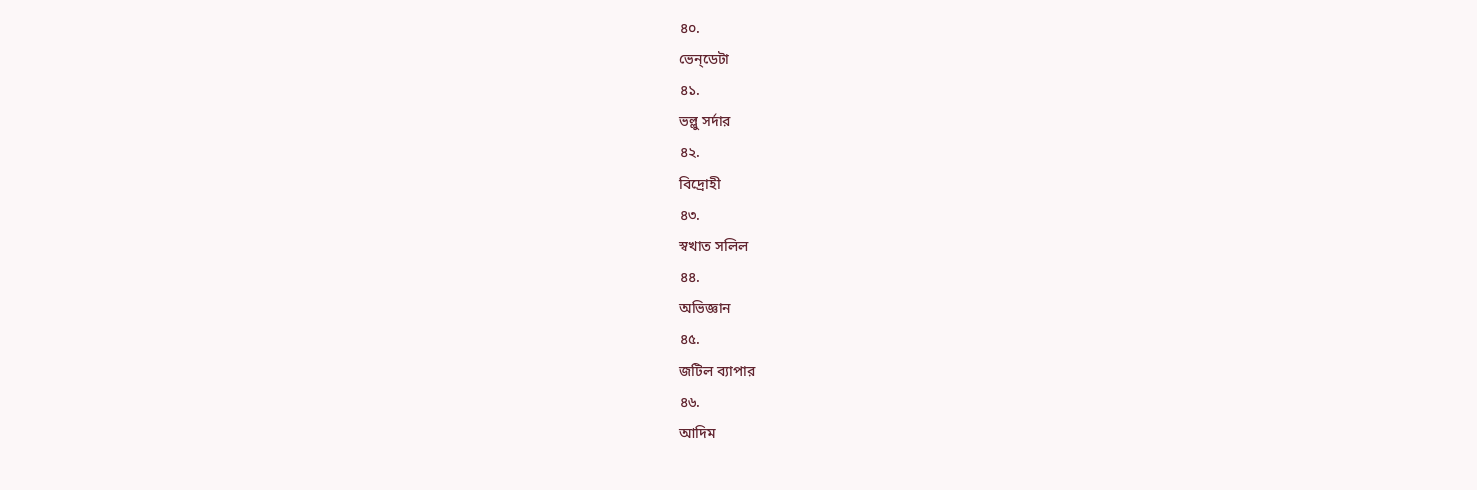৪০.
ভেন্‌ডেটা
৪১.
ভল্লু সর্দার
৪২.
বিদ্রোহী
৪৩.
স্বখাত সলিল
৪৪.
অভিজ্ঞান
৪৫.
জটিল ব্যাপার
৪৬.
আদিম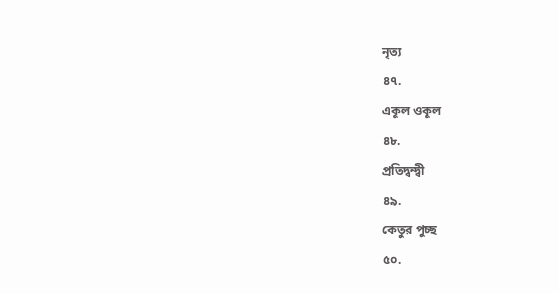নৃত্য
৪৭.
একূল ওকূল
৪৮.
প্রতিদ্বন্দ্বী
৪৯.
কেতুর পুচ্ছ
৫০.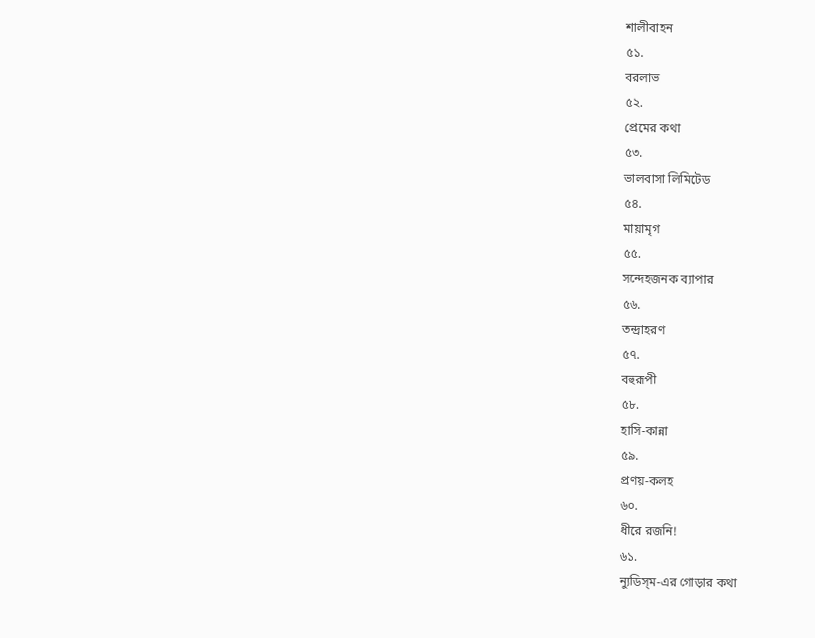শালীবাহন
৫১.
বরলাভ
৫২.
প্রেমের কথা
৫৩.
ভালবাসা লিমিটেড
৫৪.
মায়ামৃগ
৫৫.
সন্দেহজনক ব্যাপার
৫৬.
তন্দ্রাহরণ
৫৭.
বহুরূপী
৫৮.
হাসি-কান্না
৫৯.
প্রণয়-কলহ
৬০.
ধীরে রজনি!
৬১.
ন্যুডিস্‌ম-এর গোড়ার কথা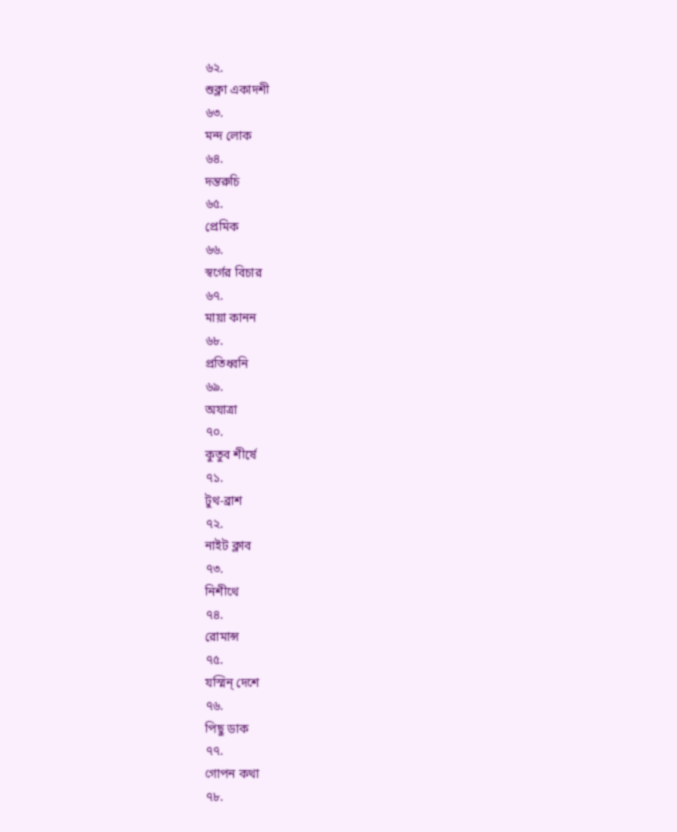৬২.
শুক্লা একাদশী
৬৩.
মন্দ লোক
৬৪.
দন্তরুচি
৬৫.
প্রেমিক
৬৬.
স্বর্গের বিচার
৬৭.
মায়া কানন
৬৮.
প্রতিধ্বনি
৬৯.
অযাত্রা
৭০.
কুতুব শীর্ষে
৭১.
টুথ-ব্রাশ
৭২.
নাইট ক্লাব
৭৩.
নিশীথে
৭৪.
রোমান্স
৭৫.
যস্মিন্ দেশে
৭৬.
পিছু ডাক
৭৭.
গোপন কথা
৭৮.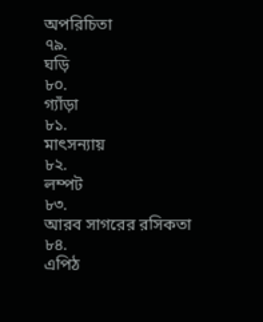অপরিচিতা
৭৯.
ঘড়ি
৮০.
গ্যাঁড়া
৮১.
মাৎসন্যায়
৮২.
লম্পট
৮৩.
আরব সাগরের রসিকতা
৮৪.
এপিঠ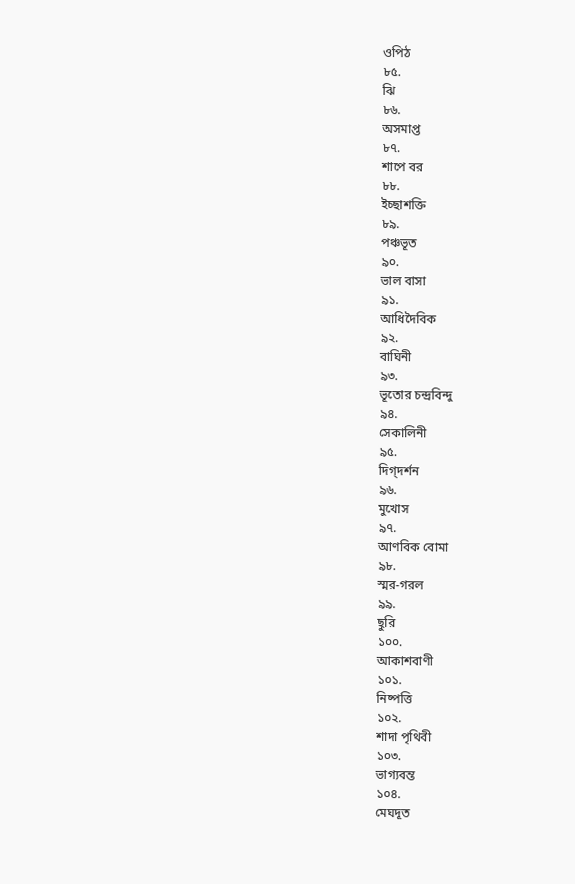ওপিঠ
৮৫.
ঝি
৮৬.
অসমাপ্ত
৮৭.
শাপে বর
৮৮.
ইচ্ছাশক্তি
৮৯.
পঞ্চভূত
৯০.
ভাল বাসা
৯১.
আধিদৈবিক
৯২.
বাঘিনী
৯৩.
ভূতোর চন্দ্রবিন্দু
৯৪.
সেকালিনী
৯৫.
দিগ্‌দর্শন
৯৬.
মুখোস
৯৭.
আণবিক বোমা
৯৮.
স্মর-গরল
৯৯.
ছুরি
১০০.
আকাশবাণী
১০১.
নিষ্পত্তি
১০২.
শাদা পৃথিবী
১০৩.
ভাগ্যবন্ত
১০৪.
মেঘদূত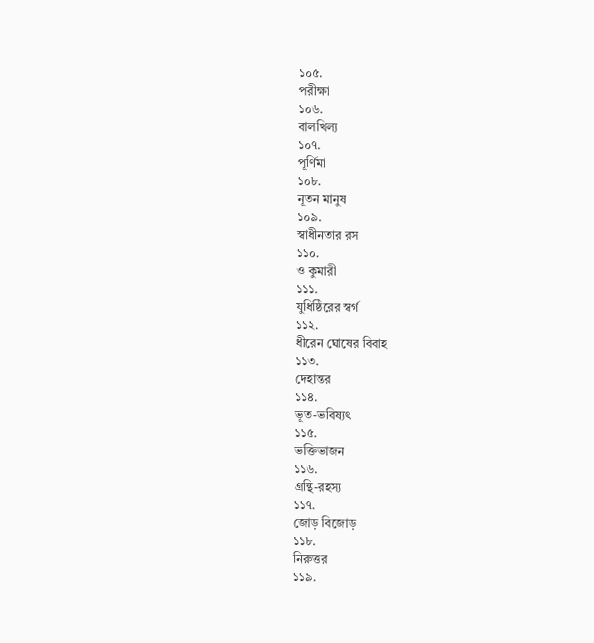১০৫.
পরীক্ষা
১০৬.
বালখিল্য
১০৭.
পূর্ণিমা
১০৮.
নূতন মানুষ
১০৯.
স্বাধীনতার রস
১১০.
ও কুমারী
১১১.
যুধিষ্ঠিরের স্বর্গ
১১২.
ধীরেন ঘোষের বিবাহ
১১৩.
দেহান্তর
১১৪.
ভূত-ভবিষ্যৎ
১১৫.
ভক্তিভাজন
১১৬.
গ্রন্থি-রহস্য
১১৭.
জোড় বিজোড়
১১৮.
নিরুত্তর
১১৯.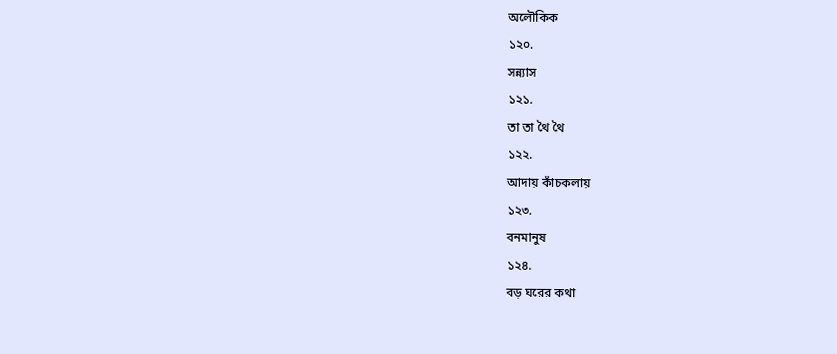অলৌকিক
১২০.
সন্ন্যাস
১২১.
তা তা থৈ থৈ
১২২.
আদায় কাঁচকলায়
১২৩.
বনমানুষ
১২৪.
বড় ঘরের কথা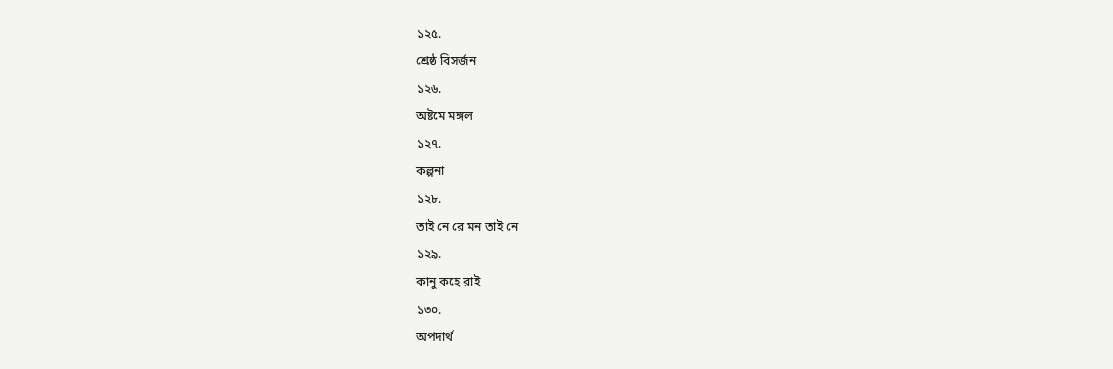১২৫.
শ্রেষ্ঠ বিসর্জন
১২৬.
অষ্টমে মঙ্গল
১২৭.
কল্পনা
১২৮.
তাই নে রে মন তাই নে
১২৯.
কানু কহে রাই
১৩০.
অপদার্থ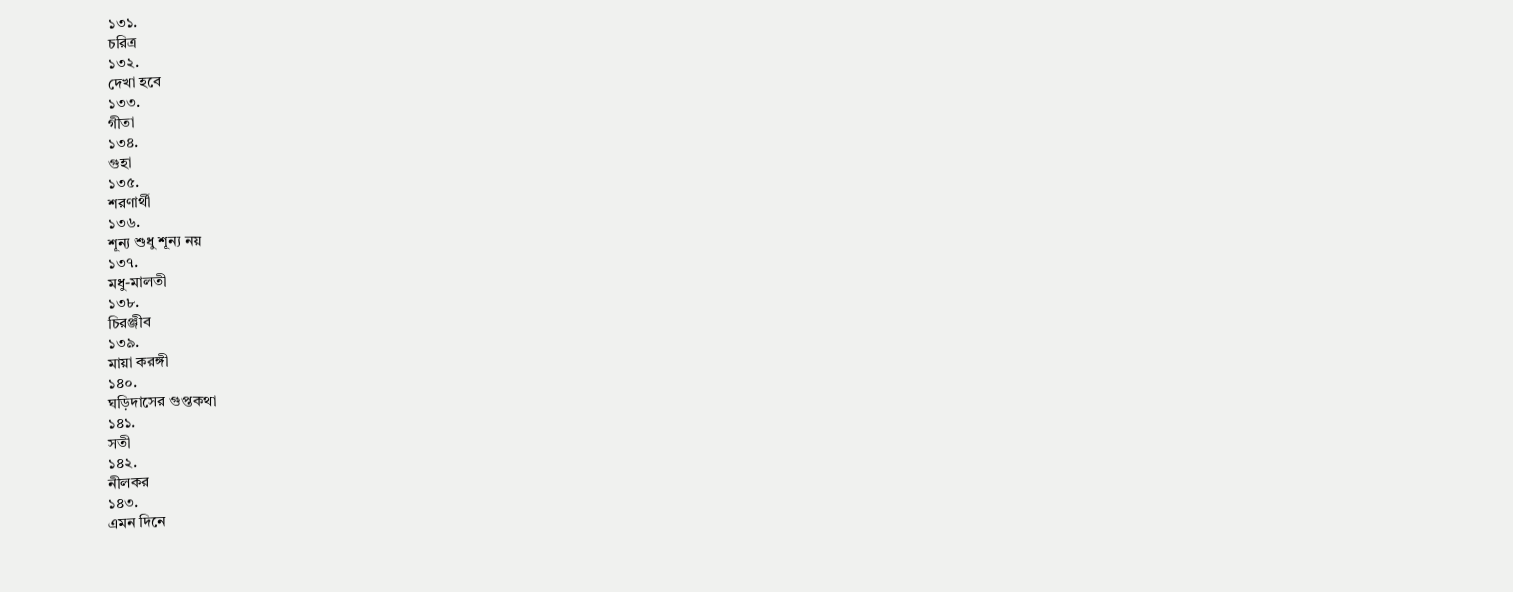১৩১.
চরিত্র
১৩২.
দেখা হবে
১৩৩.
গীতা
১৩৪.
গুহা
১৩৫.
শরণার্থী
১৩৬.
শূন্য শুধু শূন্য নয়
১৩৭.
মধু-মালতী
১৩৮.
চিরঞ্জীব
১৩৯.
মায়া করঙ্গী
১৪০.
ঘড়িদাসের গুপ্তকথা
১৪১.
সতী
১৪২.
নীলকর
১৪৩.
এমন দিনে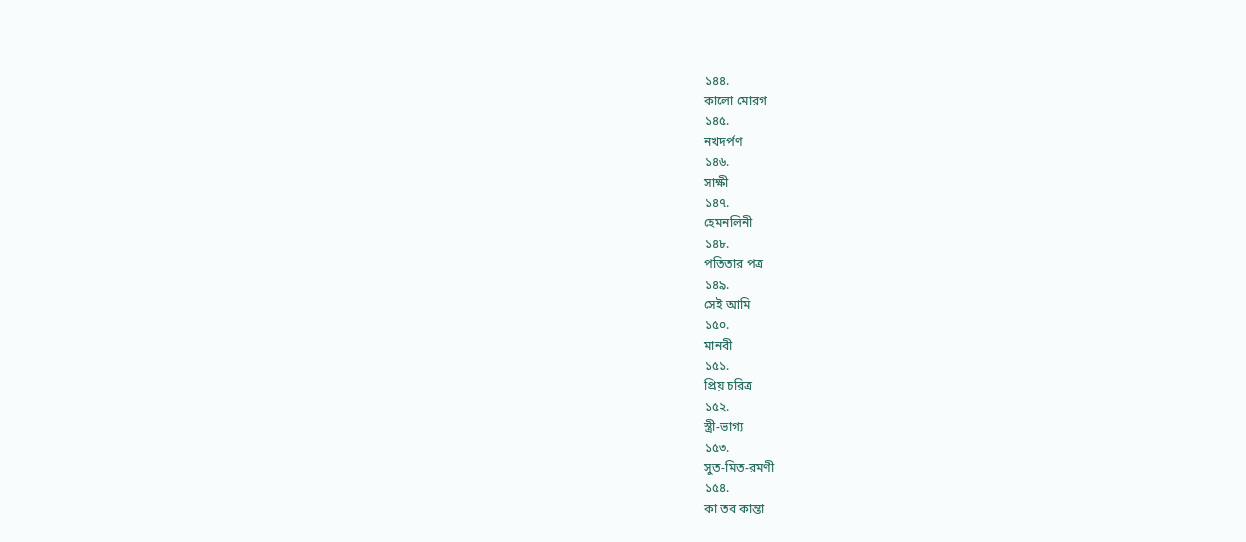১৪৪.
কালো মোরগ
১৪৫.
নখদর্পণ
১৪৬.
সাক্ষী
১৪৭.
হেমনলিনী
১৪৮.
পতিতার পত্র
১৪৯.
সেই আমি
১৫০.
মানবী
১৫১.
প্রিয় চরিত্র
১৫২.
স্ত্রী-ভাগ্য
১৫৩.
সুত-মিত-রমণী
১৫৪.
কা তব কান্তা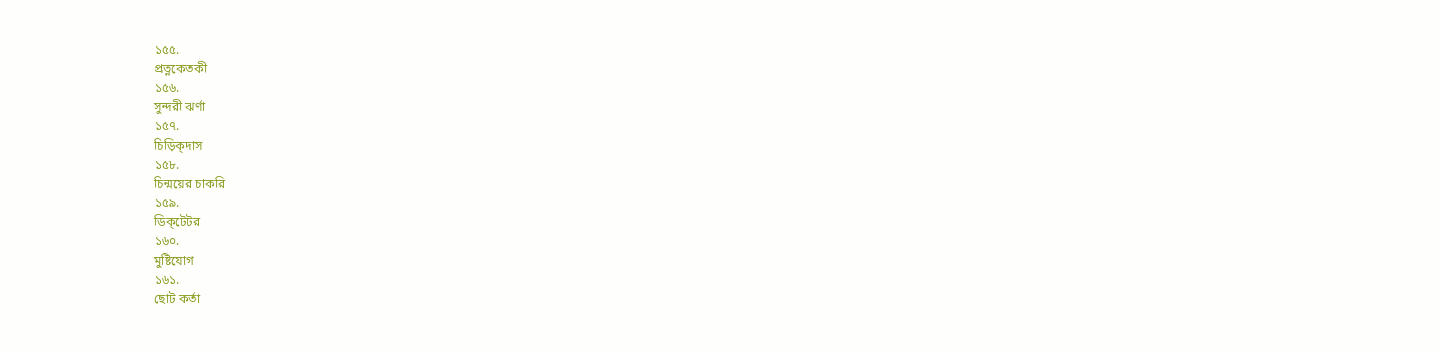১৫৫.
প্রত্নকেতকী
১৫৬.
সুন্দরী ঝর্ণা
১৫৭.
চিড়িক্‌দাস
১৫৮.
চিন্ময়ের চাকরি
১৫৯.
ডিক্‌টেটর
১৬০.
মুষ্টিযোগ
১৬১.
ছোট কর্তা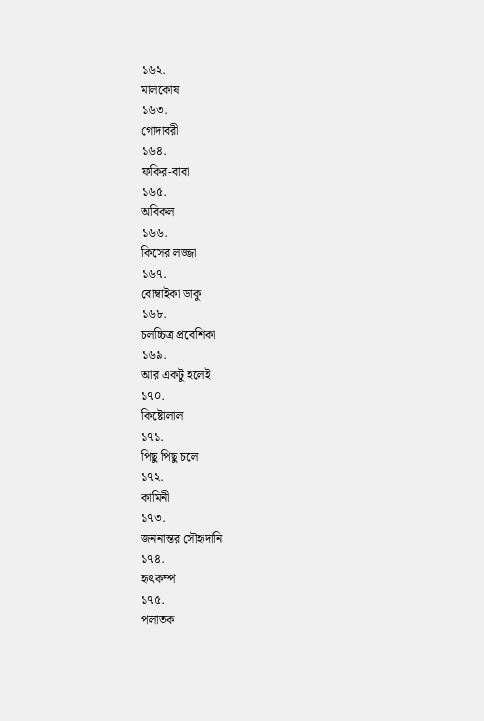১৬২.
মালকোষ
১৬৩.
গোদাবরী
১৬৪.
ফকির-বাবা
১৬৫.
অবিকল
১৬৬.
কিসের লজ্জা
১৬৭.
বোম্বাইকা ডাকু
১৬৮.
চলচ্চিত্র প্রবেশিকা
১৬৯.
আর একটু হলেই
১৭০.
কিষ্টোলাল
১৭১.
পিছু পিছু চলে
১৭২.
কামিনী
১৭৩.
জননান্তর সৌহৃদানি
১৭৪.
হৃৎকম্প
১৭৫.
পলাতক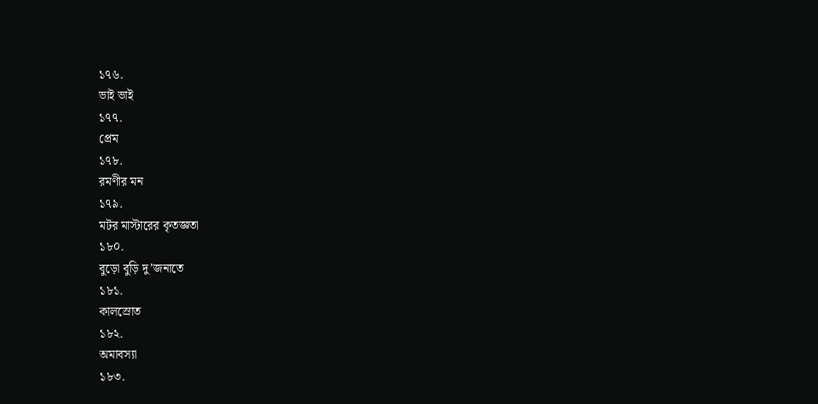১৭৬.
ভাই ভাই
১৭৭.
প্রেম
১৭৮.
রমণীর মন
১৭৯.
মটর মাস্টারের কৃতজ্ঞতা
১৮০.
বুড়ো বুড়ি দু’জনাতে
১৮১.
কালস্রোত
১৮২.
অমাবস্যা
১৮৩.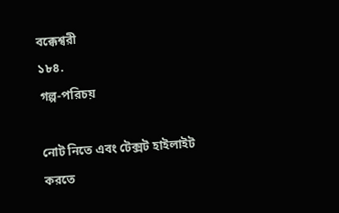বক্কেশ্বরী
১৮৪.
গল্প-পরিচয়

নোট নিতে এবং টেক্সট হাইলাইট করতে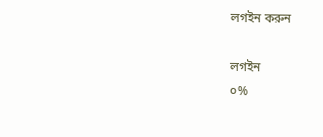লগইন করুন

লগইন
০%